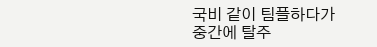국비 같이 팀플하다가 중간에 탈주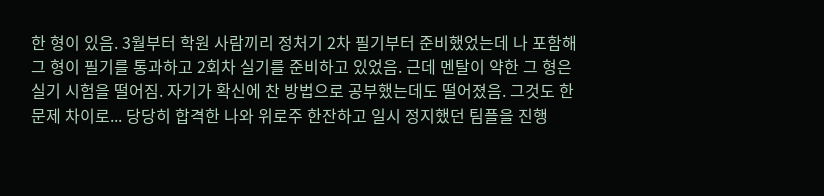한 형이 있음. 3월부터 학원 사람끼리 정처기 2차 필기부터 준비했었는데 나 포함해 그 형이 필기를 통과하고 2회차 실기를 준비하고 있었음. 근데 멘탈이 약한 그 형은 실기 시험을 떨어짐. 자기가 확신에 찬 방법으로 공부했는데도 떨어졌음. 그것도 한 문제 차이로... 당당히 합격한 나와 위로주 한잔하고 일시 정지했던 팀플을 진행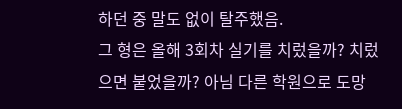하던 중 말도 없이 탈주했음.
그 형은 올해 3회차 실기를 치렀을까? 치렀으면 붙었을까? 아님 다른 학원으로 도망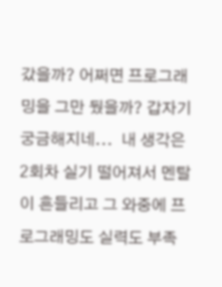갔을까? 어쩌면 프로그래밍을 그만 뒀을까? 갑자기 궁금해지네...  내 생각은 2회차 실기 떨어져서 멘탈이 흔들리고 그 와중에 프로그래밍도 실력도 부족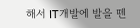해서 IT개발에 발을 뗀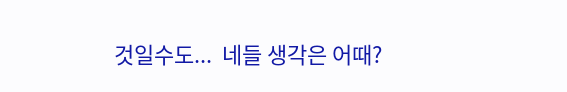것일수도...  네들 생각은 어때?